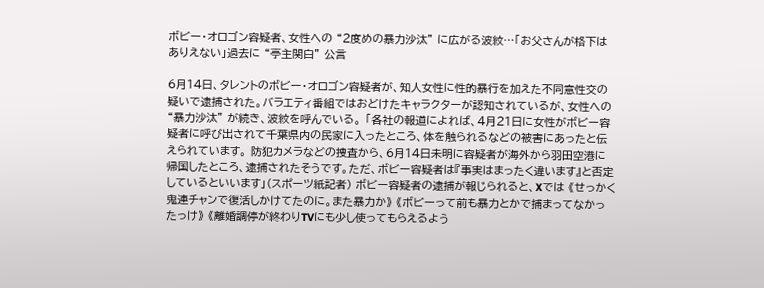ボビー・オロゴン容疑者、女性への “2度めの暴力沙汰” に広がる波紋…「お父さんが格下はありえない」過去に “亭主関白” 公言

6月14日、タレントのボビー・オロゴン容疑者が、知人女性に性的暴行を加えた不同意性交の疑いで逮捕された。バラエティ番組ではおどけたキャラクターが認知されているが、女性への “暴力沙汰” が続き、波紋を呼んでいる。 「各社の報道によれば、4月21日に女性がボビー容疑者に呼び出されて千葉県内の民家に入ったところ、体を触られるなどの被害にあったと伝えられています。 防犯カメラなどの捜査から、6月14日未明に容疑者が海外から羽田空港に帰国したところ、逮捕されたそうです。ただ、ボビー容疑者は『事実はまったく違います』と否定しているといいます」(スポーツ紙記者) ボビー容疑者の逮捕が報じられると、Xでは 《せっかく鬼連チャンで復活しかけてたのに。また暴力か》 《ボビーって前も暴力とかで捕まってなかったっけ》 《離婚調停が終わりTVにも少し使ってもらえるよう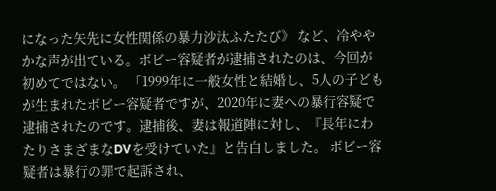になった矢先に女性関係の暴力沙汰ふたたび》 など、冷ややかな声が出ている。ボビー容疑者が逮捕されたのは、今回が初めてではない。 「1999年に一般女性と結婚し、5人の子どもが生まれたボビー容疑者ですが、2020年に妻への暴行容疑で逮捕されたのです。逮捕後、妻は報道陣に対し、『長年にわたりさまざまなDVを受けていた』と告白しました。 ボビー容疑者は暴行の罪で起訴され、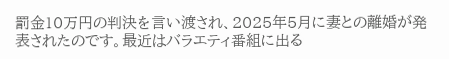罰金10万円の判決を言い渡され、2025年5月に妻との離婚が発表されたのです。最近はバラエティ番組に出る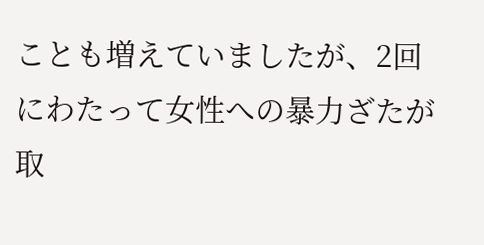ことも増えていましたが、2回にわたって女性への暴力ざたが取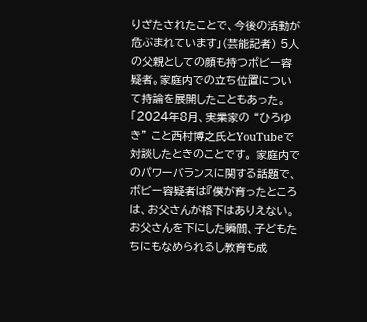りざたされたことで、今後の活動が危ぶまれています」(芸能記者) 5人の父親としての顔も持つボビー容疑者。家庭内での立ち位置について持論を展開したこともあった。 「2024年8月、実業家の “ひろゆき” こと西村博之氏とYouTubeで対談したときのことです。 家庭内でのパワーバランスに関する話題で、ボビー容疑者は『僕が育ったところは、お父さんが格下はありえない。お父さんを下にした瞬間、子どもたちにもなめられるし教育も成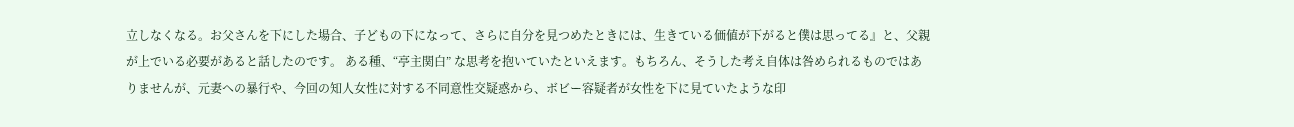立しなくなる。お父さんを下にした場合、子どもの下になって、さらに自分を見つめたときには、生きている価値が下がると僕は思ってる』と、父親が上でいる必要があると話したのです。 ある種、“亭主関白” な思考を抱いていたといえます。もちろん、そうした考え自体は咎められるものではありませんが、元妻への暴行や、今回の知人女性に対する不同意性交疑惑から、ボビー容疑者が女性を下に見ていたような印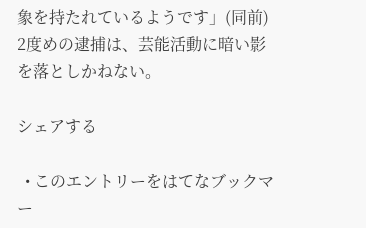象を持たれているようです」(同前) 2度めの逮捕は、芸能活動に暗い影を落としかねない。

シェアする

  • このエントリーをはてなブックマー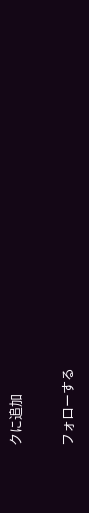クに追加

フォローする